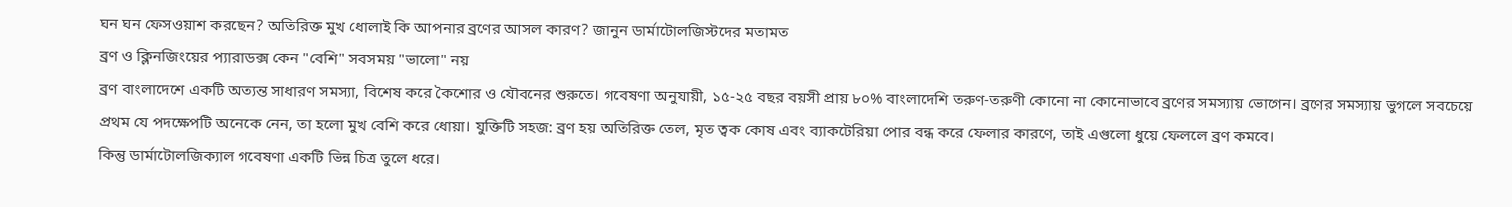ঘন ঘন ফেসওয়াশ করছেন? অতিরিক্ত মুখ ধোলাই কি আপনার ব্রণের আসল কারণ? জানুন ডার্মাটোলজিস্টদের মতামত
ব্রণ ও ক্লিনজিংয়ের প্যারাডক্স কেন "বেশি" সবসময় "ভালো" নয়
ব্রণ বাংলাদেশে একটি অত্যন্ত সাধারণ সমস্যা, বিশেষ করে কৈশোর ও যৌবনের শুরুতে। গবেষণা অনুযায়ী, ১৫-২৫ বছর বয়সী প্রায় ৮০% বাংলাদেশি তরুণ-তরুণী কোনো না কোনোভাবে ব্রণের সমস্যায় ভোগেন। ব্রণের সমস্যায় ভুগলে সবচেয়ে প্রথম যে পদক্ষেপটি অনেকে নেন, তা হলো মুখ বেশি করে ধোয়া। যুক্তিটি সহজ: ব্রণ হয় অতিরিক্ত তেল, মৃত ত্বক কোষ এবং ব্যাকটেরিয়া পোর বন্ধ করে ফেলার কারণে, তাই এগুলো ধুয়ে ফেললে ব্রণ কমবে।
কিন্তু ডার্মাটোলজিক্যাল গবেষণা একটি ভিন্ন চিত্র তুলে ধরে।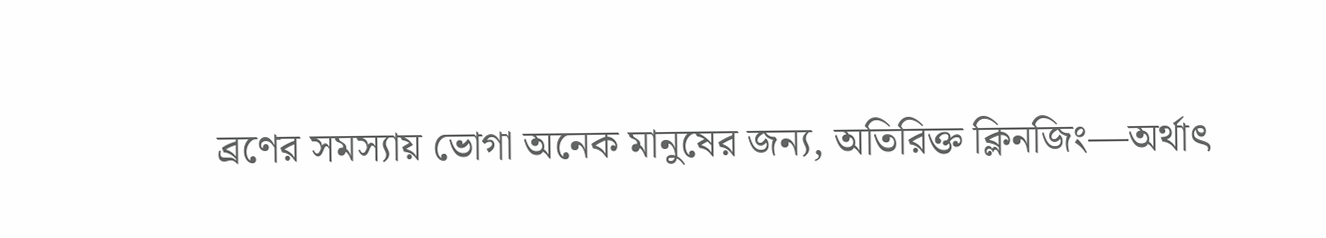ব্রণের সমস্যায় ভোগা অনেক মানুষের জন্য, অতিরিক্ত ক্লিনজিং—অর্থাৎ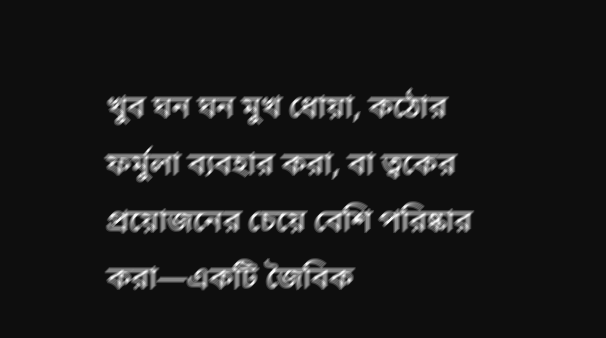খুব ঘন ঘন মুখ ধোয়া, কঠোর ফর্মুলা ব্যবহার করা, বা ত্বকের প্রয়োজনের চেয়ে বেশি পরিষ্কার করা—একটি জৈবিক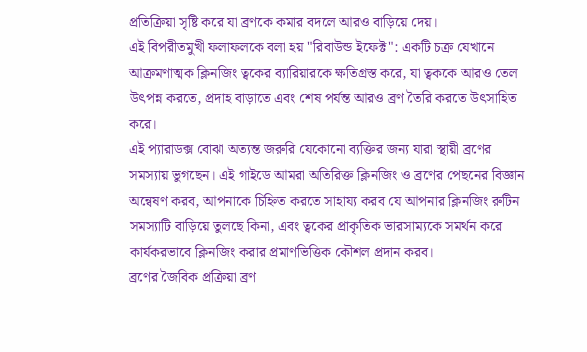প্রতিক্রিয়া সৃষ্টি করে যা ব্রণকে কমার বদলে আরও বাড়িয়ে দেয়।
এই বিপরীতমুখী ফলাফলকে বলা হয় "রিবাউন্ড ইফেক্ট": একটি চক্র যেখানে আক্রমণাত্মক ক্লিনজিং ত্বকের ব্যারিয়ারকে ক্ষতিগ্রস্ত করে, যা ত্বককে আরও তেল উৎপন্ন করতে, প্রদাহ বাড়াতে এবং শেষ পর্যন্ত আরও ব্রণ তৈরি করতে উৎসাহিত করে।
এই প্যারাডক্স বোঝা অত্যন্ত জরুরি যেকোনো ব্যক্তির জন্য যারা স্থায়ী ব্রণের সমস্যায় ভুগছেন। এই গাইডে আমরা অতিরিক্ত ক্লিনজিং ও ব্রণের পেছনের বিজ্ঞান অন্বেষণ করব, আপনাকে চিহ্নিত করতে সাহায্য করব যে আপনার ক্লিনজিং রুটিন সমস্যাটি বাড়িয়ে তুলছে কিনা, এবং ত্বকের প্রাকৃতিক ভারসাম্যকে সমর্থন করে কার্যকরভাবে ক্লিনজিং করার প্রমাণভিত্তিক কৌশল প্রদান করব।
ব্রণের জৈবিক প্রক্রিয়া ব্রণ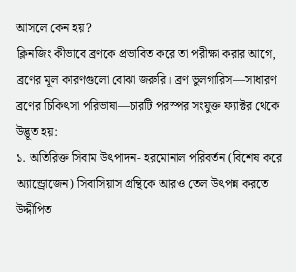আসলে কেন হয়?
ক্লিনজিং কীভাবে ব্রণকে প্রভাবিত করে তা পরীক্ষা করার আগে, ব্রণের মূল কারণগুলো বোঝা জরুরি। ব্রণ ভুলগারিস—সাধারণ ব্রণের চিকিৎসা পরিভাষা—চারটি পরস্পর সংযুক্ত ফ্যাক্টর থেকে উদ্ভূত হয়:
১. অতিরিক্ত সিবাম উৎপাদন- হরমোনাল পরিবর্তন (বিশেষ করে অ্যান্ড্রোজেন) সিবাসিয়াস গ্রন্থিকে আরও তেল উৎপন্ন করতে উদ্দীপিত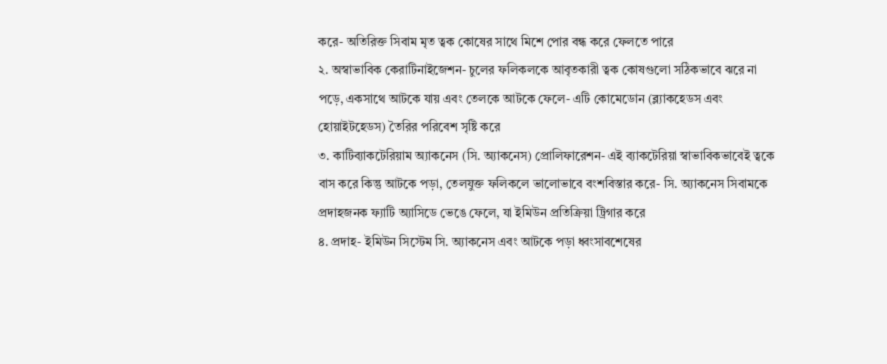করে- অতিরিক্ত সিবাম মৃত ত্বক কোষের সাথে মিশে পোর বন্ধ করে ফেলতে পারে
২. অস্বাভাবিক কেরাটিনাইজেশন- চুলের ফলিকলকে আবৃতকারী ত্বক কোষগুলো সঠিকভাবে ঝরে না পড়ে, একসাথে আটকে যায় এবং তেলকে আটকে ফেলে- এটি কোমেডোন (ব্ল্যাকহেডস এবং হোয়াইটহেডস) তৈরির পরিবেশ সৃষ্টি করে
৩. কাটিব্যাকটেরিয়াম অ্যাকনেস (সি. অ্যাকনেস) প্রোলিফারেশন- এই ব্যাকটেরিয়া স্বাভাবিকভাবেই ত্বকে বাস করে কিন্তু আটকে পড়া, তেলযুক্ত ফলিকলে ভালোভাবে বংশবিস্তার করে- সি. অ্যাকনেস সিবামকে প্রদাহজনক ফ্যাটি অ্যাসিডে ভেঙে ফেলে, যা ইমিউন প্রতিক্রিয়া ট্রিগার করে
৪. প্রদাহ- ইমিউন সিস্টেম সি. অ্যাকনেস এবং আটকে পড়া ধ্বংসাবশেষের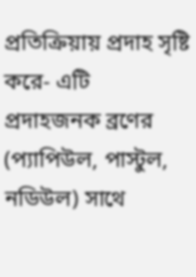প্রতিক্রিয়ায় প্রদাহ সৃষ্টি করে- এটি প্রদাহজনক ব্রণের (প্যাপিউল, পাস্টুল, নডিউল) সাথে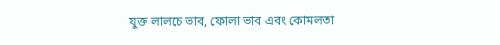যুক্ত লালচে ভাব, ফোলা ভাব এবং কোমলতা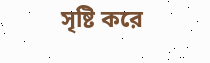সৃষ্টি করে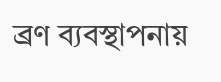ব্রণ ব্যবস্থাপনায়